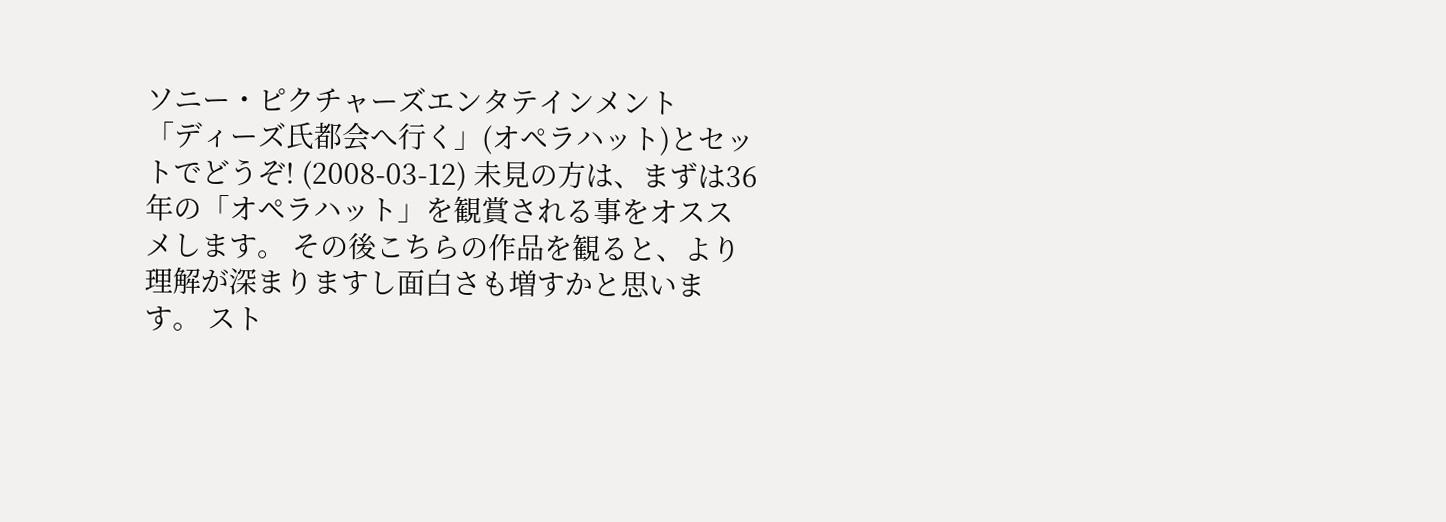ソニー・ピクチャーズエンタテインメント
「ディーズ氏都会へ行く」(オペラハット)とセットでどうぞ! (2008-03-12) 未見の方は、まずは36年の「オペラハット」を観賞される事をオススメします。 その後こちらの作品を観ると、より理解が深まりますし面白さも増すかと思います。 スト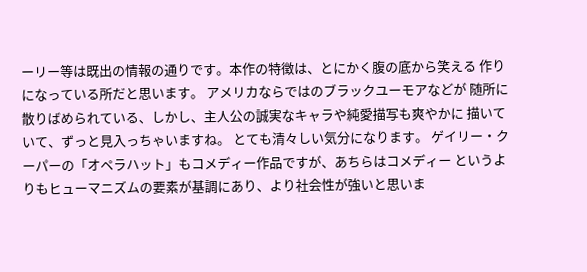ーリー等は既出の情報の通りです。本作の特徴は、とにかく腹の底から笑える 作りになっている所だと思います。 アメリカならではのブラックユーモアなどが 随所に散りばめられている、しかし、主人公の誠実なキャラや純愛描写も爽やかに 描いていて、ずっと見入っちゃいますね。 とても清々しい気分になります。 ゲイリー・クーパーの「オペラハット」もコメディー作品ですが、あちらはコメディー というよりもヒューマニズムの要素が基調にあり、より社会性が強いと思いま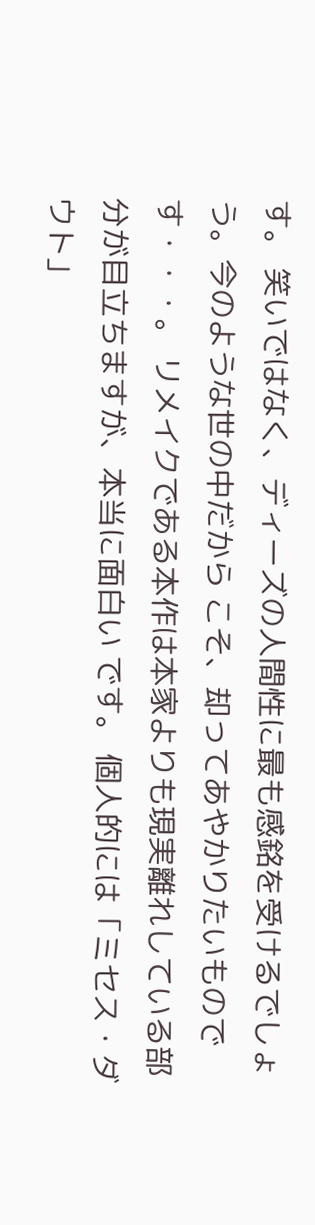す。 笑いではなく、ディーズの人間性に最も感銘を受けるでしょう。今のような世の中だから こそ、却ってあやかりたいものです・・・。 リメイクである本作は本家よりも現実離れしている部分が目立ちますが、本当に面白い です。 個人的には「ミセス・ダウト」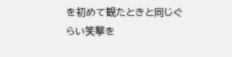を初めて観たときと同じぐらい笑撃を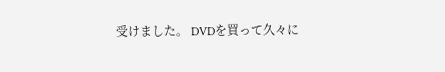受けました。 DVDを買って久々に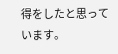得をしたと思っています。